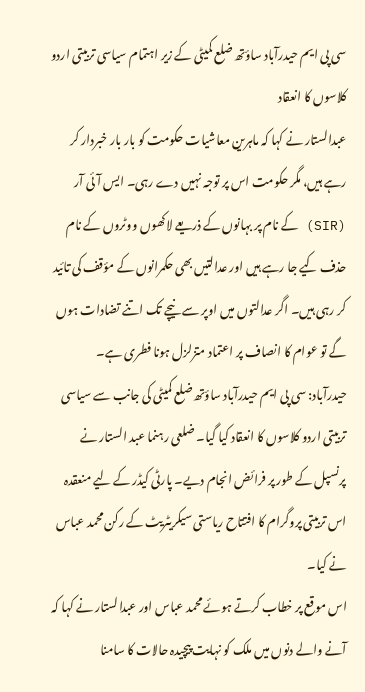سی پی ایم حیدرآباد ساؤتھ ضلع کمیٹی کے زیر اہتمام سیاسی تربیتی اردو کلاسوں کا انعقاد
عبدالستار نے کہا کہ ماہرین معاشیات حکومت کو بار بار خبردار کر رہے ہیں، مگر حکومت اس پر توجہ نہیں دے رہی۔ ایس آئی آر (SIR) کے نام پر بہانوں کے ذریعے لاکھوں ووٹروں کے نام حذف کیے جا رہے ہیں اور عدالتیں بھی حکمرانوں کے مؤقف کی تائید کر رہی ہیں۔ اگر عدالتوں میں اوپر سے نیچے تک اتنے تضادات ہوں گے تو عوام کا انصاف پر اعتماد متزلزل ہونا فطری ہے۔
حیدرآباد: سی پی ایم حیدرآباد ساؤتھ ضلع کمیٹی کی جانب سے سیاسی تربیتی اردو کلاسوں کا انعقاد کیا گیا۔ ضلعی رہنما عبد الستار نے پرنسپل کے طور پر فرائض انجام دیے۔ پارٹی کیڈر کے لیے منعقدہ اس تربیتی پروگرام کا افتتاح ریاستی سیکریٹریٹ کے رکن محمد عباس نے کیا۔
اس موقع پر خطاب کرتے ہوئے محمد عباس اور عبدالستار نے کہا کہ آنے والے دنوں میں ملک کو نہایت پیچیدہ حالات کا سامنا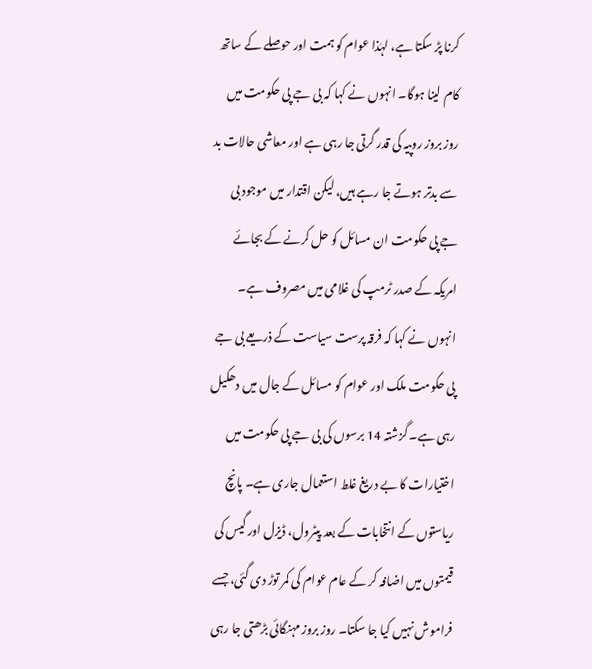کرنا پڑ سکتا ہے، لہٰذا عوام کو ہمت اور حوصلے کے ساتھ کام لینا ہوگا۔ انہوں نے کہا کہ بی جے پی حکومت میں روز بروز روپیہ کی قدر گرتی جا رہی ہے اور معاشی حالات بد سے بدتر ہوتے جا رہے ہیں، لیکن اقتدار میں موجود بی جے پی حکومت ان مسائل کو حل کرنے کے بجائے امریکہ کے صدر ٹرمپ کی غلامی میں مصروف ہے۔
انہوں نے کہا کہ فرقہ پرست سیاست کے ذریعے بی جے پی حکومت ملک اور عوام کو مسائل کے جال میں دھکیل رہی ہے۔ گزشتہ 14 برسوں کی بی جے پی حکومت میں اختیارات کا بے دریغ غلط استعمال جاری ہے۔ پانچ ریاستوں کے انتخابات کے بعد پیٹرول، ڈیزل اور گیس کی قیمتوں میں اضافہ کر کے عام عوام کی کمر توڑ دی گئی، جسے فراموش نہیں کیا جا سکتا۔ روز بروز مہنگائی بڑھتی جا رہی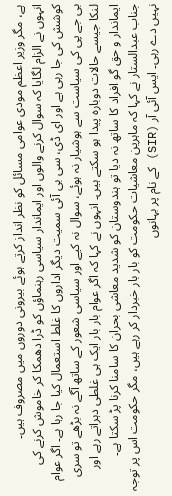ہے، مگر وزیر اعظم مودی عوامی مسائل کو نظر انداز کرتے ہوئے بیرونی دوروں میں مصروف ہیں۔
انہوں نے الزام لگایا کہ سوال کرنے والوں اور ایماندار سیاسی رہنماؤں کو ڈرا دھمکا کر خاموش کرنے کی کوشش کی جا رہی ہے اور ای ڈی، سی بی آئی سمیت دیگر اداروں کا غلط استعمال کیا جا رہا ہے۔ اگر عوام بی جے پی کی سیاست سے ہوشیار نہ ہوئے، سوال نہ کیے اور سیاسی شعور کے ساتھ آگے نہ بڑھے تو سری لنکا جیسے حالات دوبارہ پیدا ہو سکتے ہیں۔ انہوں نے کہا کہ اگر عوام بار بار ایک ہی غلطی دہراتے رہے اور ایماندار و حق گو افراد کا ساتھ نہ دیا تو ہندوستان کو شدید معاشی بحران کا سامنا کرنا پڑ سکتا ہے۔
جناب عبدالستار نے کہا کہ ماہرین معاشیات حکومت کو بار بار خبردار کر رہے ہیں، مگر حکومت اس پر توجہ نہیں دے رہی۔ ایس آئی آر (SIR) کے نام پر بہانوں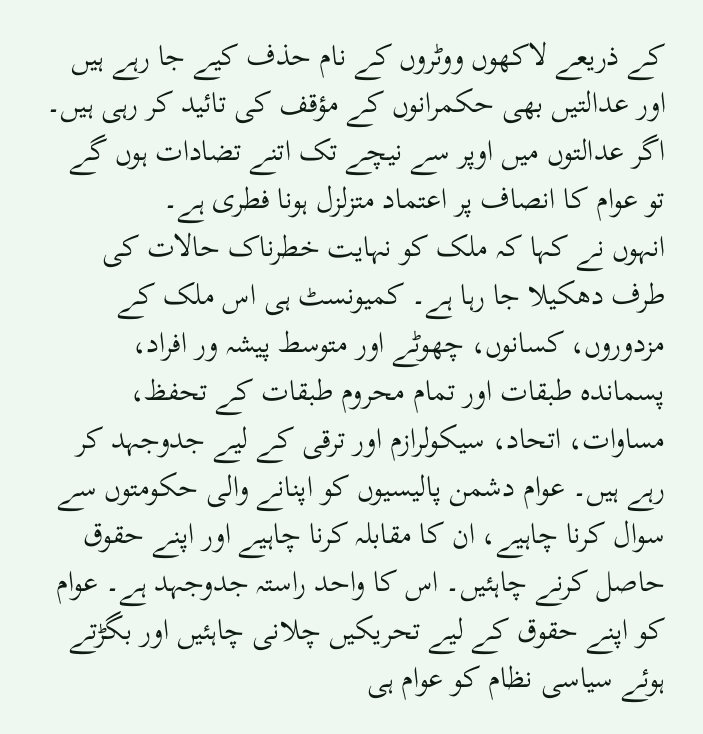کے ذریعے لاکھوں ووٹروں کے نام حذف کیے جا رہے ہیں اور عدالتیں بھی حکمرانوں کے مؤقف کی تائید کر رہی ہیں۔ اگر عدالتوں میں اوپر سے نیچے تک اتنے تضادات ہوں گے تو عوام کا انصاف پر اعتماد متزلزل ہونا فطری ہے۔
انہوں نے کہا کہ ملک کو نہایت خطرناک حالات کی طرف دھکیلا جا رہا ہے۔ کمیونسٹ ہی اس ملک کے مزدوروں، کسانوں، چھوٹے اور متوسط پیشہ ور افراد، پسماندہ طبقات اور تمام محروم طبقات کے تحفظ، مساوات، اتحاد، سیکولرازم اور ترقی کے لیے جدوجہد کر رہے ہیں۔ عوام دشمن پالیسیوں کو اپنانے والی حکومتوں سے سوال کرنا چاہیے، ان کا مقابلہ کرنا چاہیے اور اپنے حقوق حاصل کرنے چاہئیں۔ اس کا واحد راستہ جدوجہد ہے۔ عوام کو اپنے حقوق کے لیے تحریکیں چلانی چاہئیں اور بگڑتے ہوئے سیاسی نظام کو عوام ہی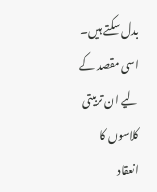بدل سکتے ہیں۔ اسی مقصد کے لیے ان تربیتی کلاسوں کا انعقاد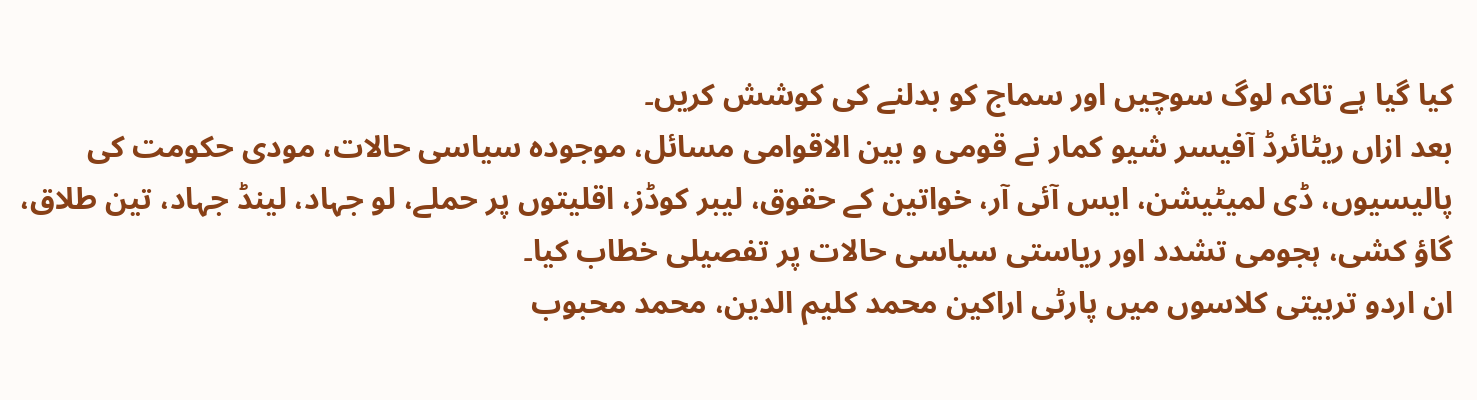کیا گیا ہے تاکہ لوگ سوچیں اور سماج کو بدلنے کی کوشش کریں۔
بعد ازاں ریٹائرڈ آفیسر شیو کمار نے قومی و بین الاقوامی مسائل، موجودہ سیاسی حالات، مودی حکومت کی پالیسیوں، ڈی لمیٹیشن، ایس آئی آر، خواتین کے حقوق، لیبر کوڈز، اقلیتوں پر حملے، لو جہاد، لینڈ جہاد، تین طلاق، گاؤ کشی، ہجومی تشدد اور ریاستی سیاسی حالات پر تفصیلی خطاب کیا۔
ان اردو تربیتی کلاسوں میں پارٹی اراکین محمد کلیم الدین، محمد محبوب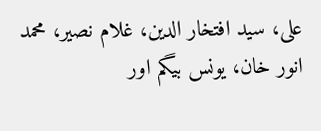علی، سید افتخار الدین، غلام نصیر، محمد انور خان، یونس بیگم اور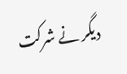دیگر نے شرکت